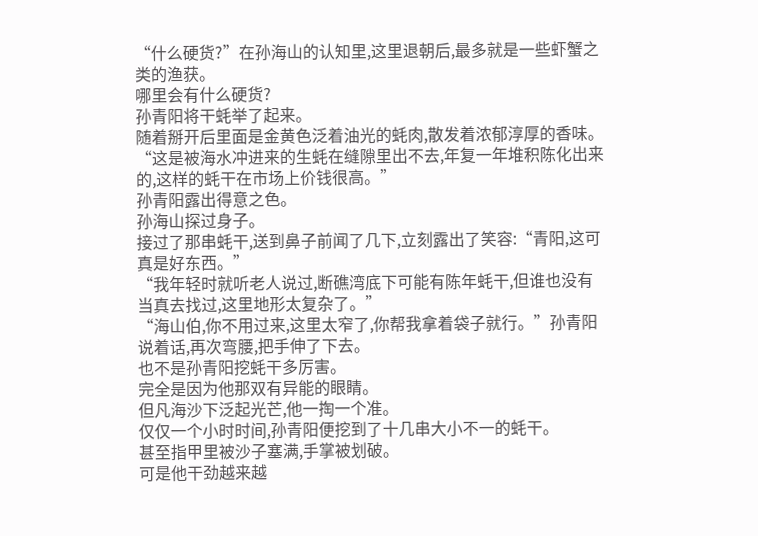“什么硬货?”在孙海山的认知里,这里退朝后,最多就是一些虾蟹之类的渔获。
哪里会有什么硬货?
孙青阳将干蚝举了起来。
随着掰开后里面是金黄色泛着油光的蚝肉,散发着浓郁淳厚的香味。
“这是被海水冲进来的生蚝在缝隙里出不去,年复一年堆积陈化出来的,这样的蚝干在市场上价钱很高。”
孙青阳露出得意之色。
孙海山探过身子。
接过了那串蚝干,送到鼻子前闻了几下,立刻露出了笑容:“青阳,这可真是好东西。”
“我年轻时就听老人说过,断礁湾底下可能有陈年蚝干,但谁也没有当真去找过,这里地形太复杂了。”
“海山伯,你不用过来,这里太窄了,你帮我拿着袋子就行。”孙青阳说着话,再次弯腰,把手伸了下去。
也不是孙青阳挖蚝干多厉害。
完全是因为他那双有异能的眼睛。
但凡海沙下泛起光芒,他一掏一个准。
仅仅一个小时时间,孙青阳便挖到了十几串大小不一的蚝干。
甚至指甲里被沙子塞满,手掌被划破。
可是他干劲越来越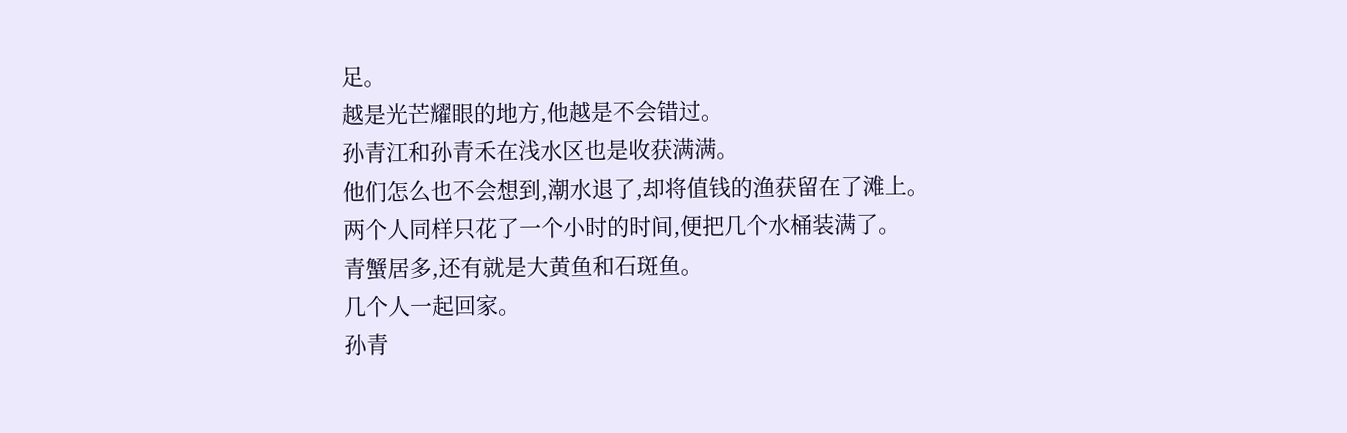足。
越是光芒耀眼的地方,他越是不会错过。
孙青江和孙青禾在浅水区也是收获满满。
他们怎么也不会想到,潮水退了,却将值钱的渔获留在了滩上。
两个人同样只花了一个小时的时间,便把几个水桶装满了。
青蟹居多,还有就是大黄鱼和石斑鱼。
几个人一起回家。
孙青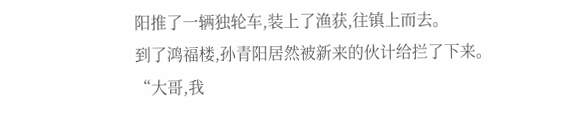阳推了一辆独轮车,装上了渔获,往镇上而去。
到了鸿福楼,孙青阳居然被新来的伙计给拦了下来。
“大哥,我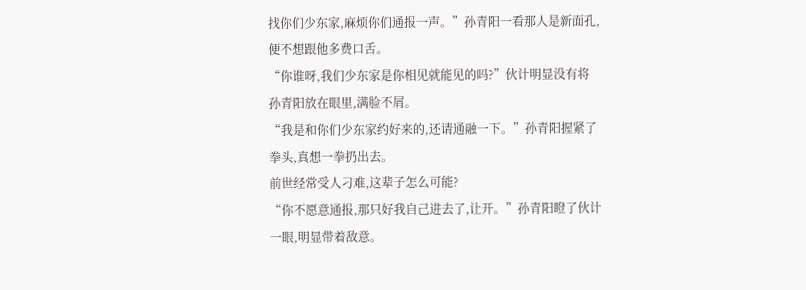找你们少东家,麻烦你们通报一声。”孙青阳一看那人是新面孔,便不想跟他多费口舌。
“你谁呀,我们少东家是你相见就能见的吗?”伙计明显没有将孙青阳放在眼里,满脸不屑。
“我是和你们少东家约好来的,还请通融一下。”孙青阳握紧了拳头,真想一拳扔出去。
前世经常受人刁难,这辈子怎么可能?
“你不愿意通报,那只好我自己进去了,让开。”孙青阳瞪了伙计一眼,明显带着敌意。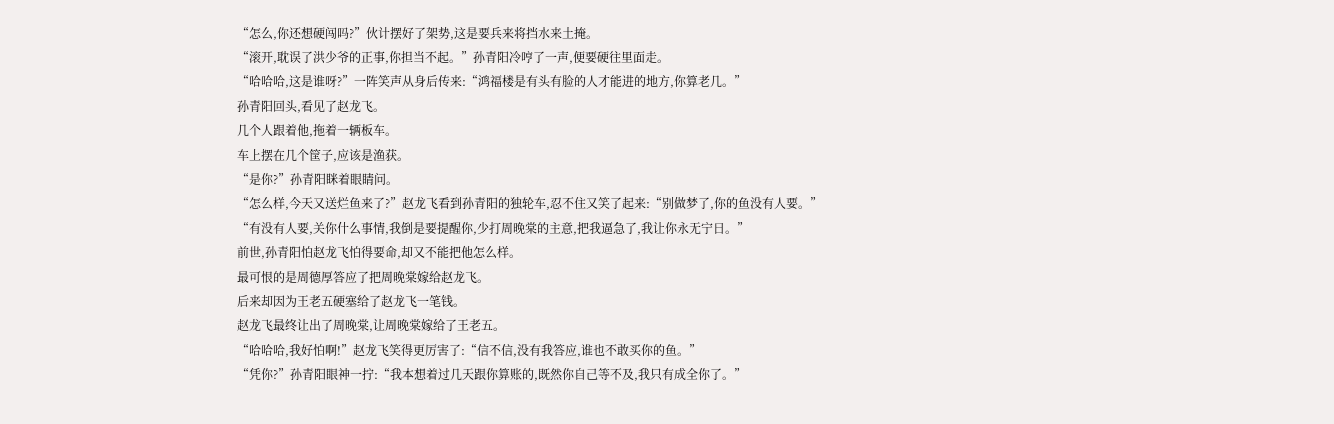“怎么,你还想硬闯吗?”伙计摆好了架势,这是要兵来将挡水来土掩。
“滚开,耽误了洪少爷的正事,你担当不起。”孙青阳冷哼了一声,便要硬往里面走。
“哈哈哈,这是谁呀?”一阵笑声从身后传来:“鸿福楼是有头有脸的人才能进的地方,你算老几。”
孙青阳回头,看见了赵龙飞。
几个人跟着他,拖着一辆板车。
车上摆在几个筐子,应该是渔获。
“是你?”孙青阳眯着眼睛问。
“怎么样,今天又送烂鱼来了?”赵龙飞看到孙青阳的独轮车,忍不住又笑了起来:“别做梦了,你的鱼没有人要。”
“有没有人要,关你什么事情,我倒是要提醒你,少打周晚棠的主意,把我逼急了,我让你永无宁日。”
前世,孙青阳怕赵龙飞怕得要命,却又不能把他怎么样。
最可恨的是周德厚答应了把周晚棠嫁给赵龙飞。
后来却因为王老五硬塞给了赵龙飞一笔钱。
赵龙飞最终让出了周晚棠,让周晚棠嫁给了王老五。
“哈哈哈,我好怕啊!”赵龙飞笑得更厉害了:“信不信,没有我答应,谁也不敢买你的鱼。”
“凭你?”孙青阳眼神一拧:“我本想着过几天跟你算账的,既然你自己等不及,我只有成全你了。”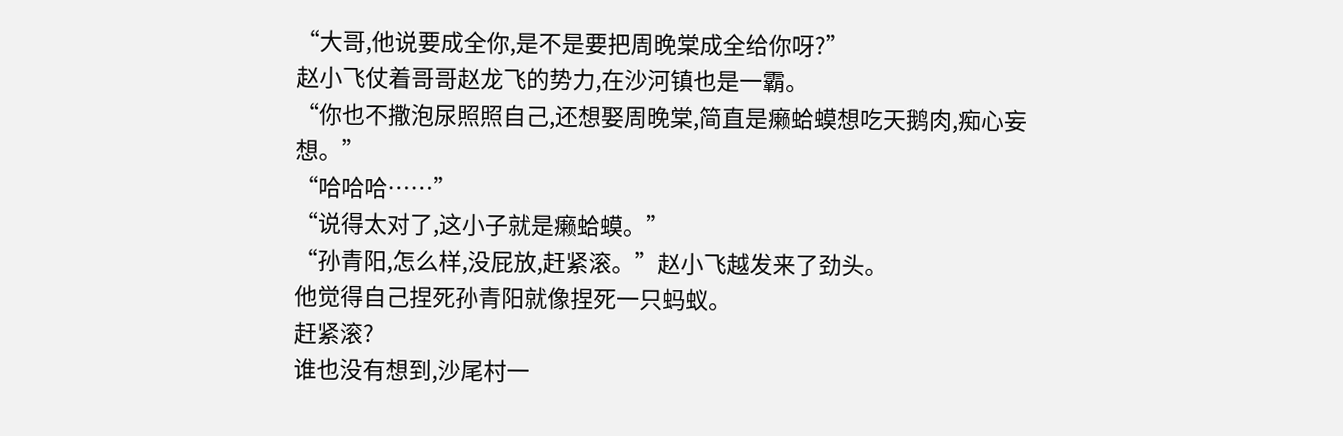“大哥,他说要成全你,是不是要把周晚棠成全给你呀?”
赵小飞仗着哥哥赵龙飞的势力,在沙河镇也是一霸。
“你也不撒泡尿照照自己,还想娶周晚棠,简直是癞蛤蟆想吃天鹅肉,痴心妄想。”
“哈哈哈……”
“说得太对了,这小子就是癞蛤蟆。”
“孙青阳,怎么样,没屁放,赶紧滚。”赵小飞越发来了劲头。
他觉得自己捏死孙青阳就像捏死一只蚂蚁。
赶紧滚?
谁也没有想到,沙尾村一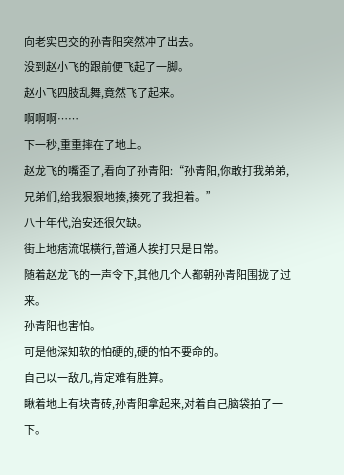向老实巴交的孙青阳突然冲了出去。
没到赵小飞的跟前便飞起了一脚。
赵小飞四肢乱舞,竟然飞了起来。
啊啊啊……
下一秒,重重摔在了地上。
赵龙飞的嘴歪了,看向了孙青阳:“孙青阳,你敢打我弟弟,兄弟们,给我狠狠地揍,揍死了我担着。”
八十年代,治安还很欠缺。
街上地痞流氓横行,普通人挨打只是日常。
随着赵龙飞的一声令下,其他几个人都朝孙青阳围拢了过来。
孙青阳也害怕。
可是他深知软的怕硬的,硬的怕不要命的。
自己以一敌几,肯定难有胜算。
瞅着地上有块青砖,孙青阳拿起来,对着自己脑袋拍了一下。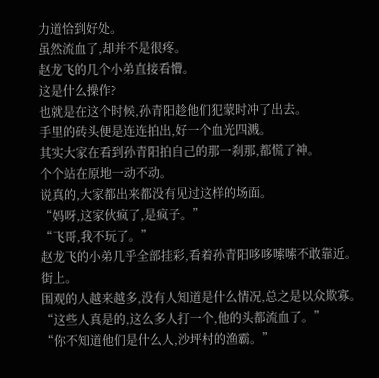力道恰到好处。
虽然流血了,却并不是很疼。
赵龙飞的几个小弟直接看懵。
这是什么操作?
也就是在这个时候,孙青阳趁他们犯蒙时冲了出去。
手里的砖头便是连连拍出,好一个血光四溅。
其实大家在看到孙青阳拍自己的那一刹那,都慌了神。
个个站在原地一动不动。
说真的,大家都出来都没有见过这样的场面。
“妈呀,这家伙疯了,是疯子。”
“飞哥,我不玩了。”
赵龙飞的小弟几乎全部挂彩,看着孙青阳哆哆嗦嗦不敢靠近。
街上。
围观的人越来越多,没有人知道是什么情况,总之是以众欺寡。
“这些人真是的,这么多人打一个,他的头都流血了。”
“你不知道他们是什么人,沙坪村的渔霸。”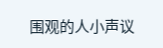围观的人小声议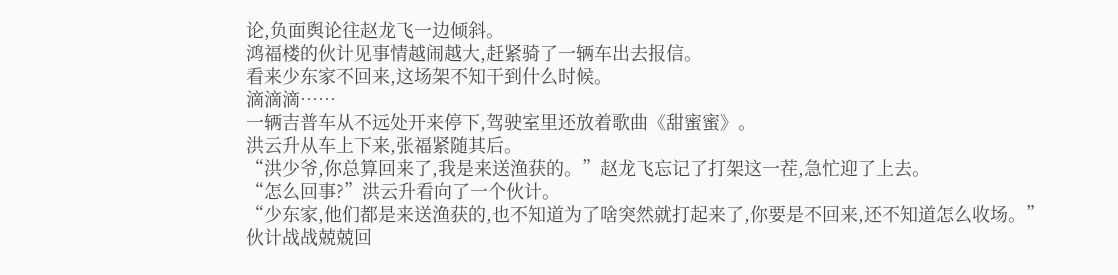论,负面舆论往赵龙飞一边倾斜。
鸿福楼的伙计见事情越闹越大,赶紧骑了一辆车出去报信。
看来少东家不回来,这场架不知干到什么时候。
滴滴滴……
一辆吉普车从不远处开来停下,驾驶室里还放着歌曲《甜蜜蜜》。
洪云升从车上下来,张福紧随其后。
“洪少爷,你总算回来了,我是来送渔获的。”赵龙飞忘记了打架这一茬,急忙迎了上去。
“怎么回事?”洪云升看向了一个伙计。
“少东家,他们都是来送渔获的,也不知道为了啥突然就打起来了,你要是不回来,还不知道怎么收场。”
伙计战战兢兢回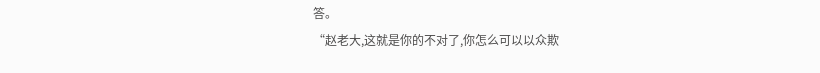答。
“赵老大,这就是你的不对了,你怎么可以以众欺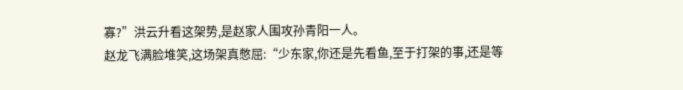寡?”洪云升看这架势,是赵家人围攻孙青阳一人。
赵龙飞满脸堆笑,这场架真憋屈:“少东家,你还是先看鱼,至于打架的事,还是等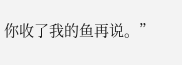你收了我的鱼再说。”